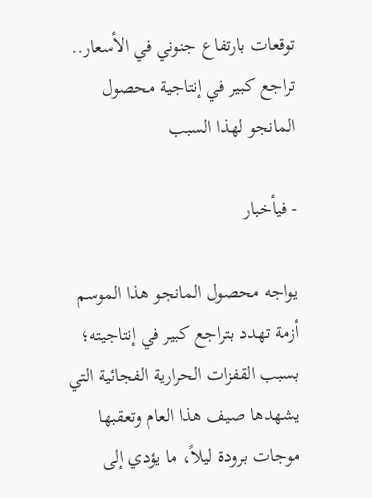توقعات بارتفاع جنوني في الأسعار.. تراجع كبير في إنتاجية محصول المانجو لهذا السبب

- فيأخبار

يواجه محصول المانجو هذا الموسم أزمة تهدد بتراجع كبير في إنتاجيته؛ بسبب القفزات الحرارية الفجائية التي يشهدها صيف هذا العام وتعقبها موجات برودة ليلاً، ما يؤدي إلى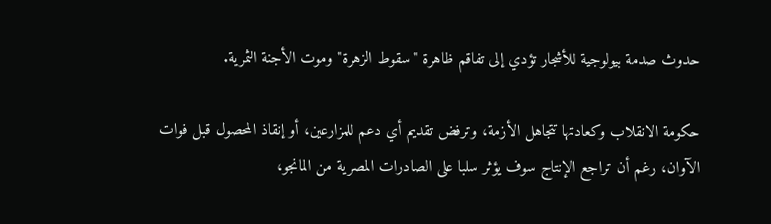حدوث صدمة بيولوجية للأشجار تؤدي إلى تفاقم ظاهرة "سقوط الزهرة" وموت الأجنة الثمرية.

حكومة الانقلاب وكعادتها تتجاهل الأزمة، وترفض تقديم أي دعم للمزارعين، أو إنقاذ المحصول قبل فوات الآوان، رغم أن تراجع الإنتاج سوف يؤثر سلبا على الصادرات المصرية من المانجو،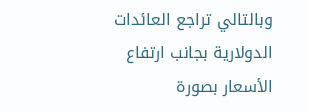وبالتالي تراجع العائدات الدولارية بجانب ارتفاع الأسعار بصورة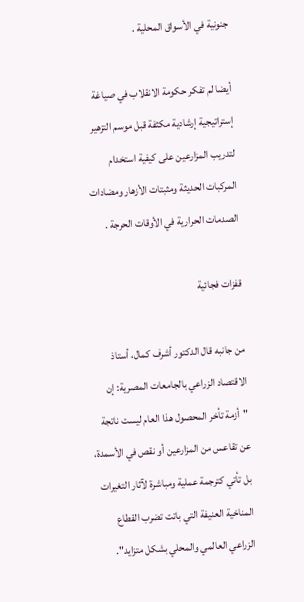جنونية في الأسواق المحلية .

أيضا لم تفكر حكومة الانقلاب في صياغة إستراتيجية إرشادية مكثفة قبل موسم التزهير لتدريب المزارعين على كيفية استخدام المركبات الحديثة ومثبتات الأزهار ومضادات الصدمات الحرارية في الأوقات الحرجة .

قفزات فجائية

من جانبه قال الدكتور أشرف كمال، أستاذ الاقتصاد الزراعي بالجامعات المصرية: إن "أزمة تأخر المحصول هذا العام ليست ناتجة عن تقاعس من المزارعين أو نقص في الأسمدة، بل تأتي كترجمة عملية ومباشرة لآثار التغيرات المناخية العنيفة التي باتت تضرب القطاع الزراعي العالمي والمحلي بشكل متزايد".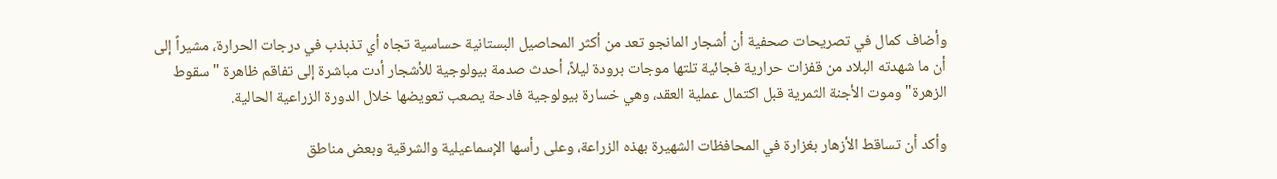وأضاف كمال في تصريحات صحفية أن أشجار المانجو تعد من أكثر المحاصيل البستانية حساسية تجاه أي تذبذب في درجات الحرارة، مشيراً إلى أن ما شهدته البلاد من قفزات حرارية فجائية تلتها موجات برودة ليلاً، أحدث صدمة بيولوجية للأشجار أدت مباشرة إلى تفاقم ظاهرة "سقوط الزهرة" وموت الأجنة الثمرية قبل اكتمال عملية العقد، وهي خسارة بيولوجية فادحة يصعب تعويضها خلال الدورة الزراعية الحالية.

وأكد أن تساقط الأزهار بغزارة في المحافظات الشهيرة بهذه الزراعة، وعلى رأسها الإسماعيلية والشرقية وبعض مناطق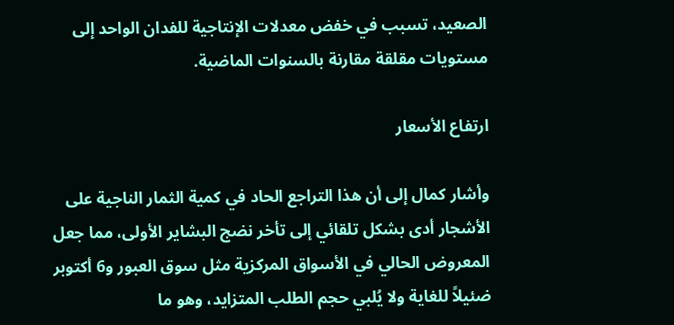الصعيد، تسبب في خفض معدلات الإنتاجية للفدان الواحد إلى مستويات مقلقة مقارنة بالسنوات الماضية.

ارتفاع الأسعار

وأشار كمال إلى أن هذا التراجع الحاد في كمية الثمار الناجية على الأشجار أدى بشكل تلقائي إلى تأخر نضج البشاير الأولى، مما جعل المعروض الحالي في الأسواق المركزية مثل سوق العبور و6 أكتوبر ضئيلاً للغاية ولا يُلبي حجم الطلب المتزايد، وهو ما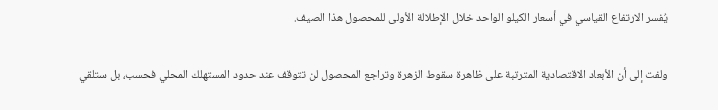يُفسر الارتفاع القياسي في أسعار الكيلو الواحد خلال الإطلالة الأولى للمحصول هذا الصيف.

ولفت إلى أن الأبعاد الاقتصادية المترتبة على ظاهرة سقوط الزهرة وتراجع المحصول لن تتوقف عند حدود المستهلك المحلي فحسب، بل ستلقي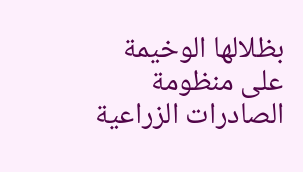بظلالها الوخيمة على منظومة الصادرات الزراعية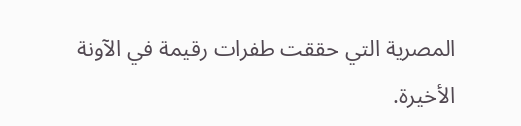المصرية التي حققت طفرات رقيمة في الآونة الأخيرة.